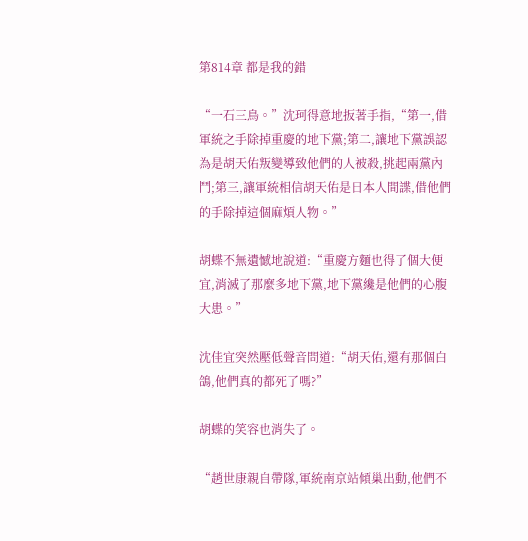第814章 都是我的錯

“一石三鳥。”沈珂得意地扳著手指,“第一,借軍統之手除掉重慶的地下黨;第二,讓地下黨誤認為是胡天佑叛變導致他們的人被殺,挑起兩黨內鬥;第三,讓軍統相信胡天佑是日本人間諜,借他們的手除掉這個麻煩人物。”

胡蝶不無遺憾地說道:“重慶方麵也得了個大便宜,消滅了那麼多地下黨,地下黨纔是他們的心腹大患。”

沈佳宜突然壓低聲音問道:“胡天佑,還有那個白鴿,他們真的都死了嗎?”

胡蝶的笑容也消失了。

“趙世康親自帶隊,軍統南京站傾巢出動,他們不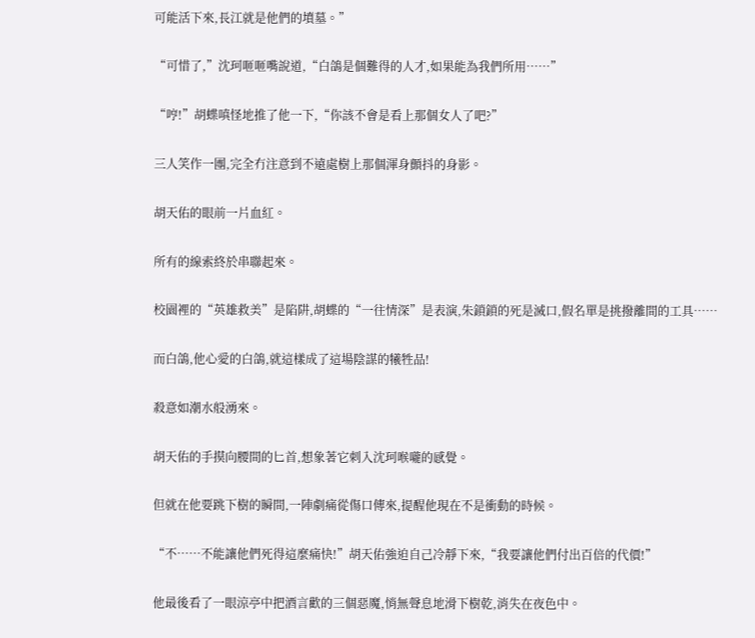可能活下來,長江就是他們的墳墓。”

“可惜了,”沈珂咂咂嘴說道,“白鴿是個難得的人才,如果能為我們所用……”

“哼!”胡蝶嗔怪地推了他一下,“你該不會是看上那個女人了吧?”

三人笑作一團,完全冇注意到不遠處樹上那個渾身顫抖的身影。

胡天佑的眼前一片血紅。

所有的線索終於串聯起來。

校園裡的“英雄救美”是陷阱,胡蝶的“一往情深”是表演,朱鎖鎖的死是滅口,假名單是挑撥離間的工具……

而白鴿,他心愛的白鴿,就這樣成了這場陰謀的犧牲品!

殺意如潮水般湧來。

胡天佑的手摸向腰間的匕首,想象著它刺入沈珂喉嚨的感覺。

但就在他要跳下樹的瞬間,一陣劇痛從傷口傳來,提醒他現在不是衝動的時候。

“不……不能讓他們死得這麼痛快!”胡天佑強迫自己冷靜下來,“我要讓他們付出百倍的代價!”

他最後看了一眼涼亭中把酒言歡的三個惡魔,悄無聲息地滑下樹乾,消失在夜色中。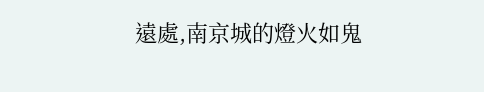遠處,南京城的燈火如鬼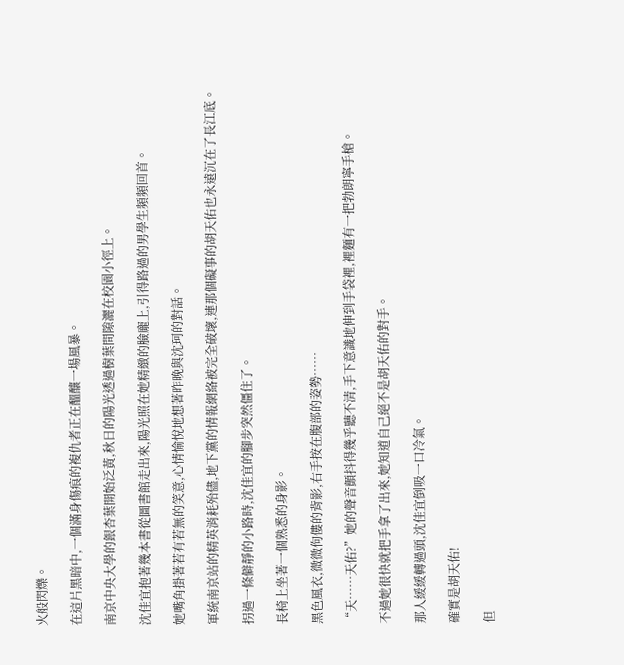火般閃爍。

在這片黑暗中,一個滿身傷痕的複仇者正在醞釀一場風暴。

南京中央大學的銀杏葉開始泛黃,秋日的陽光透過樹葉間隙灑在校園小徑上。

沈佳宜抱著幾本書從圖書館走出來,陽光照在她精緻的臉龐上,引得路過的男學生頻頻回首。

她嘴角掛著若有若無的笑意,心情愉悅地想著昨晚與沈珂的對話。

軍統南京站的精英消耗殆儘,地下黨的情報網絡被完全破壞,連那個礙事的胡天佑也永遠沉在了長江底。

拐過一條僻靜的小路時,沈佳宜的腳步突然僵住了。

長椅上坐著一個熟悉的身影。

黑色風衣,微微佝僂的背影,右手按在腹部的姿勢……

“天……天佑?”她的聲音顫抖得幾乎聽不清,手下意識地伸到手袋裡,裡麵有一把勃朗寧手槍。

不過她很快就把手拿了出來,她知道自己絕不是胡天佑的對手。

那人緩緩轉過頭,沈佳宜倒吸一口冷氣。

確實是胡天佑!

但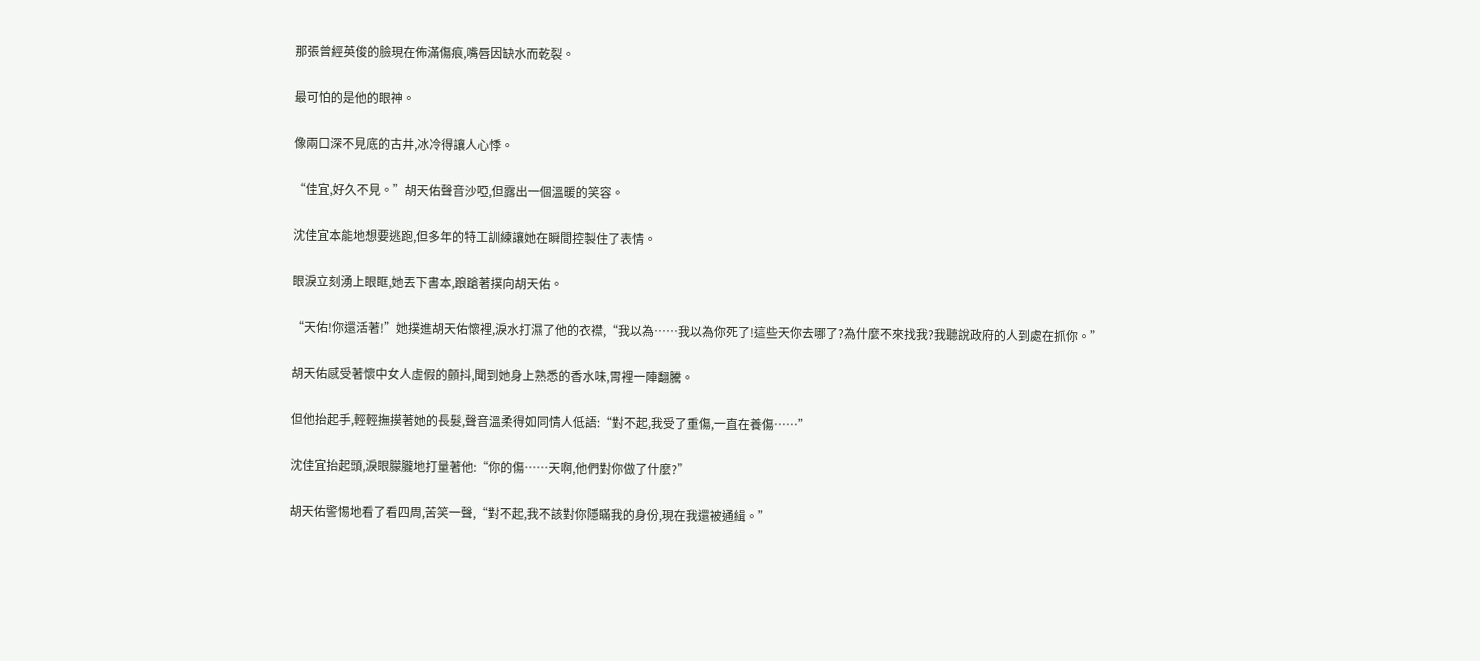那張曾經英俊的臉現在佈滿傷痕,嘴唇因缺水而乾裂。

最可怕的是他的眼神。

像兩口深不見底的古井,冰冷得讓人心悸。

“佳宜,好久不見。”胡天佑聲音沙啞,但露出一個溫暖的笑容。

沈佳宜本能地想要逃跑,但多年的特工訓練讓她在瞬間控製住了表情。

眼淚立刻湧上眼眶,她丟下書本,踉蹌著撲向胡天佑。

“天佑!你還活著!”她撲進胡天佑懷裡,淚水打濕了他的衣襟,“我以為……我以為你死了!這些天你去哪了?為什麼不來找我?我聽說政府的人到處在抓你。”

胡天佑感受著懷中女人虛假的顫抖,聞到她身上熟悉的香水味,胃裡一陣翻騰。

但他抬起手,輕輕撫摸著她的長髮,聲音溫柔得如同情人低語:“對不起,我受了重傷,一直在養傷……”

沈佳宜抬起頭,淚眼朦朧地打量著他:“你的傷……天啊,他們對你做了什麼?”

胡天佑警惕地看了看四周,苦笑一聲,“對不起,我不該對你隱瞞我的身份,現在我還被通緝。”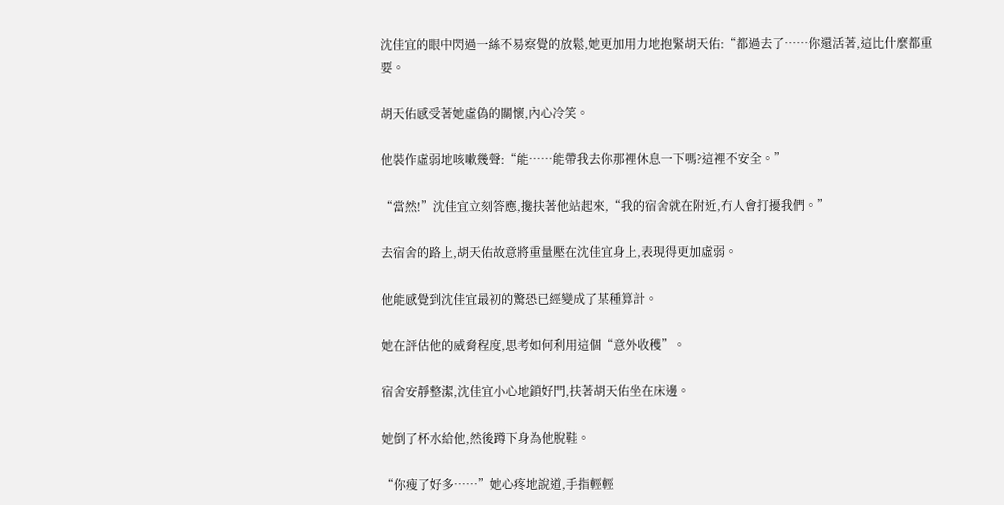沈佳宜的眼中閃過一絲不易察覺的放鬆,她更加用力地抱緊胡天佑:“都過去了……你還活著,這比什麼都重要。

胡天佑感受著她虛偽的關懷,內心冷笑。

他裝作虛弱地咳嗽幾聲:“能……能帶我去你那裡休息一下嗎?這裡不安全。”

“當然!”沈佳宜立刻答應,攙扶著他站起來,“我的宿舍就在附近,冇人會打擾我們。”

去宿舍的路上,胡天佑故意將重量壓在沈佳宜身上,表現得更加虛弱。

他能感覺到沈佳宜最初的驚恐已經變成了某種算計。

她在評估他的威脅程度,思考如何利用這個“意外收穫”。

宿舍安靜整潔,沈佳宜小心地鎖好門,扶著胡天佑坐在床邊。

她倒了杯水給他,然後蹲下身為他脫鞋。

“你瘦了好多……”她心疼地說道,手指輕輕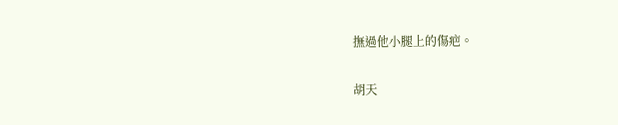撫過他小腿上的傷疤。

胡天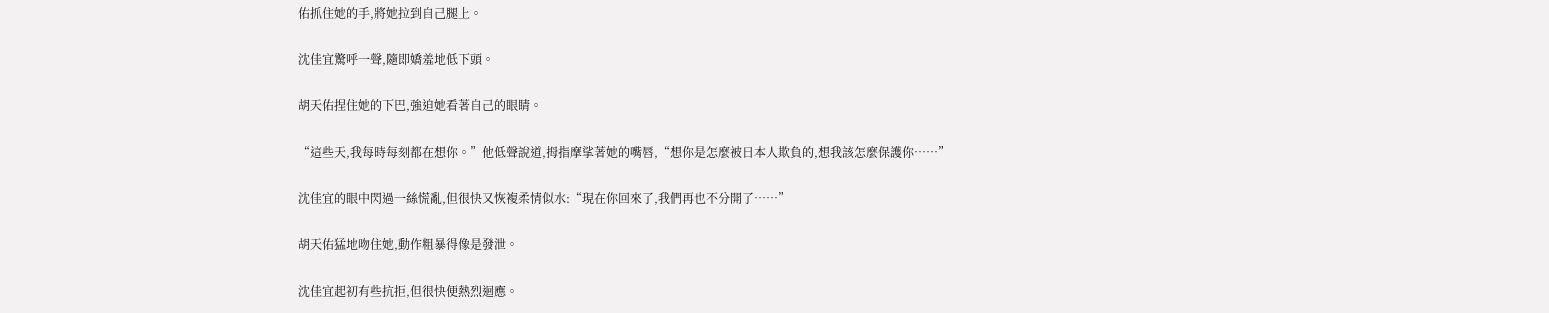佑抓住她的手,將她拉到自己腿上。

沈佳宜驚呼一聲,隨即嬌羞地低下頭。

胡天佑捏住她的下巴,強迫她看著自己的眼睛。

“這些天,我每時每刻都在想你。”他低聲說道,拇指摩挲著她的嘴唇,“想你是怎麼被日本人欺負的,想我該怎麼保護你……”

沈佳宜的眼中閃過一絲慌亂,但很快又恢複柔情似水:“現在你回來了,我們再也不分開了……”

胡天佑猛地吻住她,動作粗暴得像是發泄。

沈佳宜起初有些抗拒,但很快便熱烈迴應。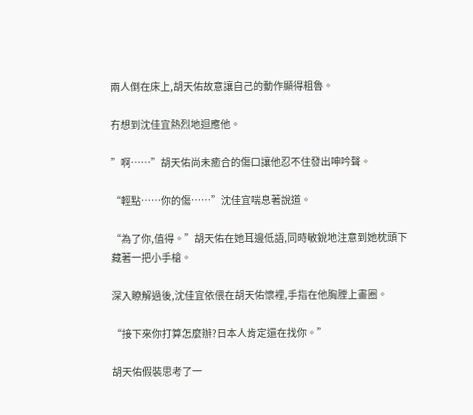兩人倒在床上,胡天佑故意讓自己的動作顯得粗魯。

冇想到沈佳宜熱烈地迴應他。

”啊……”胡天佑尚未癒合的傷口讓他忍不住發出呻吟聲。

“輕點……你的傷……”沈佳宜喘息著說道。

“為了你,值得。”胡天佑在她耳邊低語,同時敏銳地注意到她枕頭下藏著一把小手槍。

深入瞭解過後,沈佳宜依偎在胡天佑懷裡,手指在他胸膛上畫圈。

“接下來你打算怎麼辦?日本人肯定還在找你。”

胡天佑假裝思考了一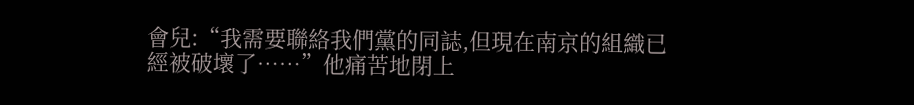會兒:“我需要聯絡我們黨的同誌,但現在南京的組織已經被破壞了……”他痛苦地閉上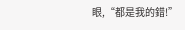眼,“都是我的錯!”